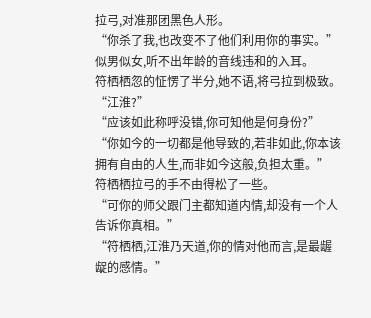拉弓,对准那团黑色人形。
“你杀了我,也改变不了他们利用你的事实。”
似男似女,听不出年龄的音线违和的入耳。
符栖栖忽的怔愣了半分,她不语,将弓拉到极致。
“江淮?”
“应该如此称呼没错,你可知他是何身份?”
“你如今的一切都是他导致的,若非如此,你本该拥有自由的人生,而非如今这般,负担太重。”
符栖栖拉弓的手不由得松了一些。
“可你的师父跟门主都知道内情,却没有一个人告诉你真相。”
“符栖栖,江淮乃天道,你的情对他而言,是最龌龊的感情。”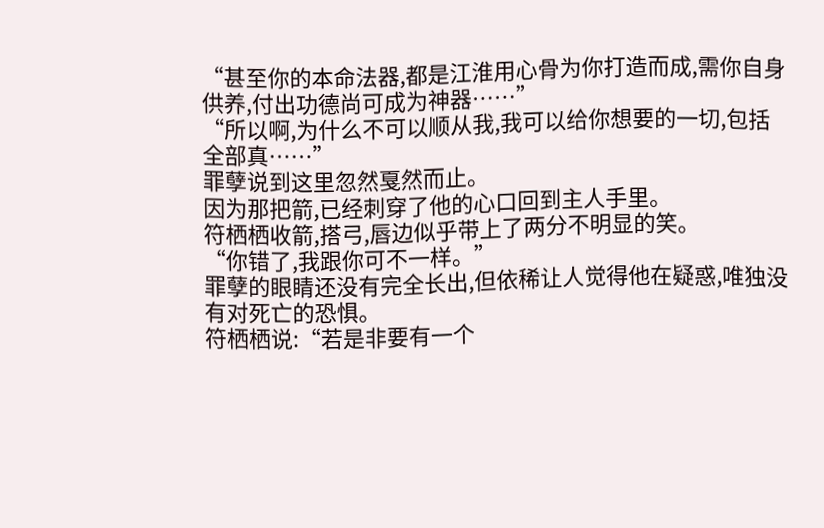“甚至你的本命法器,都是江淮用心骨为你打造而成,需你自身供养,付出功德尚可成为神器……”
“所以啊,为什么不可以顺从我,我可以给你想要的一切,包括全部真……”
罪孽说到这里忽然戛然而止。
因为那把箭,已经刺穿了他的心口回到主人手里。
符栖栖收箭,搭弓,唇边似乎带上了两分不明显的笑。
“你错了,我跟你可不一样。”
罪孽的眼睛还没有完全长出,但依稀让人觉得他在疑惑,唯独没有对死亡的恐惧。
符栖栖说:“若是非要有一个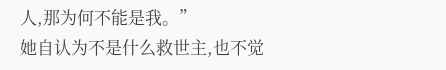人,那为何不能是我。”
她自认为不是什么救世主,也不觉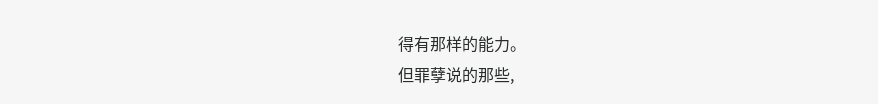得有那样的能力。
但罪孽说的那些,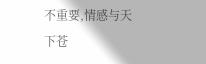不重要,情感与天下苍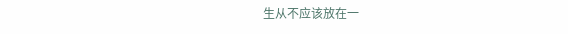生从不应该放在一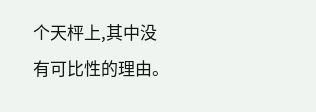个天枰上,其中没有可比性的理由。